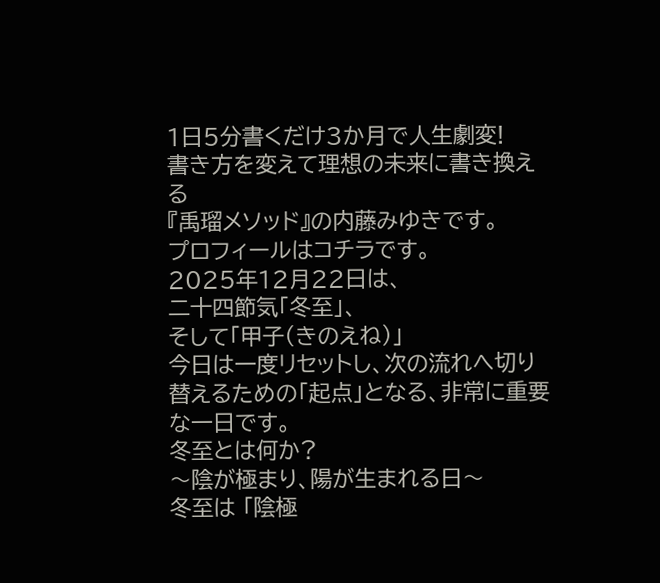1日5分書くだけ3か月で人生劇変!
書き方を変えて理想の未来に書き換える
『禹瑠メソッド』の内藤みゆきです。
プロフィールはコチラです。
2025年12月22日は、
二十四節気「冬至」、
そして「甲子(きのえね)」
今日は一度リセットし、次の流れへ切り替えるための「起点」となる、非常に重要な一日です。
冬至とは何か?
〜陰が極まり、陽が生まれる日〜
冬至は 「陰極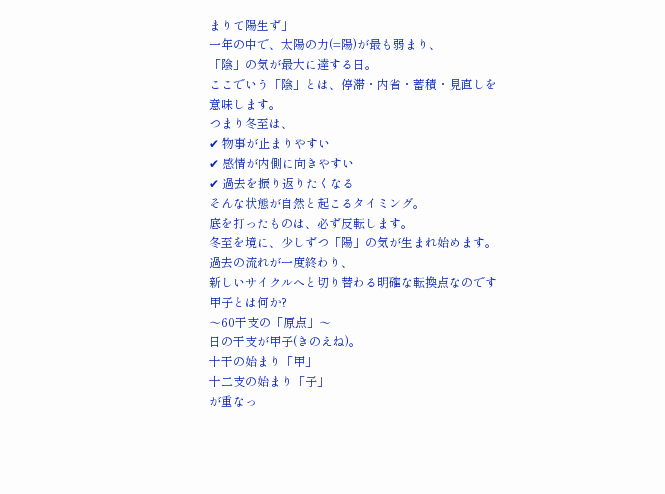まりて陽生ず」
一年の中で、太陽の力(=陽)が最も弱まり、
「陰」の気が最大に達する日。
ここでいう「陰」とは、停滞・内省・蓄積・見直しを意味します。
つまり冬至は、
✔ 物事が止まりやすい
✔ 感情が内側に向きやすい
✔ 過去を振り返りたくなる
そんな状態が自然と起こるタイミング。
底を打ったものは、必ず反転します。
冬至を境に、少しずつ「陽」の気が生まれ始めます。
過去の流れが一度終わり、
新しいサイクルへと切り替わる明確な転換点なのです
甲子とは何か?
〜60干支の「原点」〜
日の干支が甲子(きのえね)。
十干の始まり「甲」
十二支の始まり「子」
が重なっ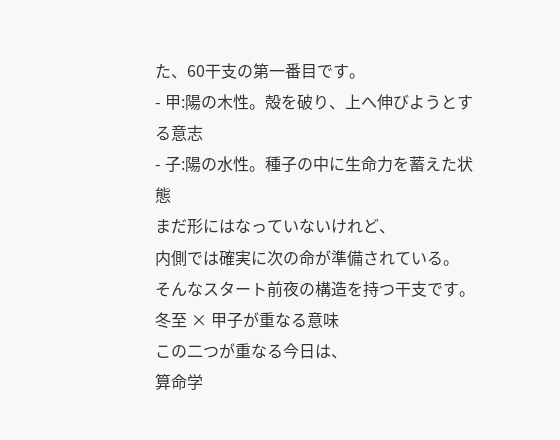た、60干支の第一番目です。
- 甲:陽の木性。殻を破り、上へ伸びようとする意志
- 子:陽の水性。種子の中に生命力を蓄えた状態
まだ形にはなっていないけれど、
内側では確実に次の命が準備されている。
そんなスタート前夜の構造を持つ干支です。
冬至 × 甲子が重なる意味
この二つが重なる今日は、
算命学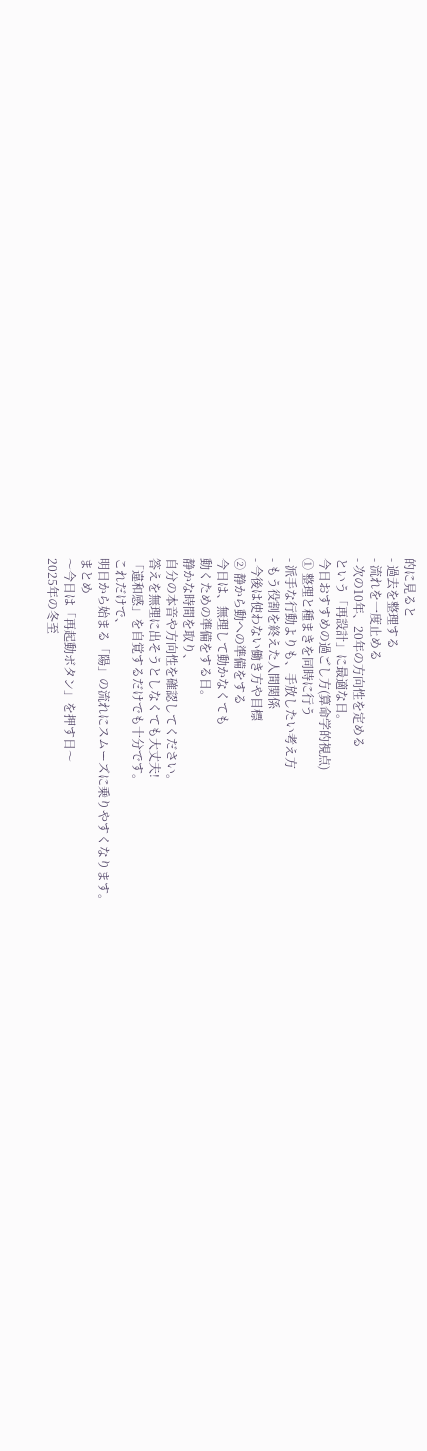的に見ると
- 過去を整理する
- 流れを一度止める
- 次の10年、20年の方向性を定める
という「再設計」に最適な日。
今日おすすめの過ごし方(算命学的視点)
① 整理と種まきを同時に行う
- 派手な行動よりも、手放したい考え方
- もう役割を終えた人間関係
- 今後は使わない働き方や目標
② 静から動への準備をする
今日は、無理して動かなくても
動くための準備をする日。
静かな時間を取り、
自分の本音や方向性を確認してください。
答えを無理に出そうとしなくても大丈夫!
「違和感」を自覚するだけでも十分です。
これだけで、
明日から始まる「陽」の流れにスムーズに乗りやすくなります。
まとめ
〜今日は「再起動ボタン」を押す日〜
2025年の冬至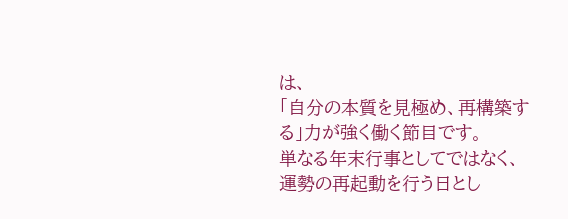は、
「自分の本質を見極め、再構築する」力が強く働く節目です。
単なる年末行事としてではなく、
運勢の再起動を行う日とし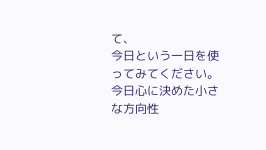て、
今日という一日を使ってみてください。
今日心に決めた小さな方向性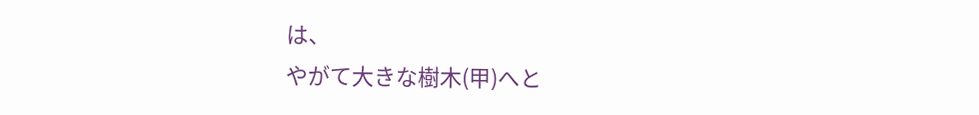は、
やがて大きな樹木(甲)へと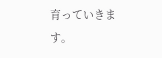育っていきます。